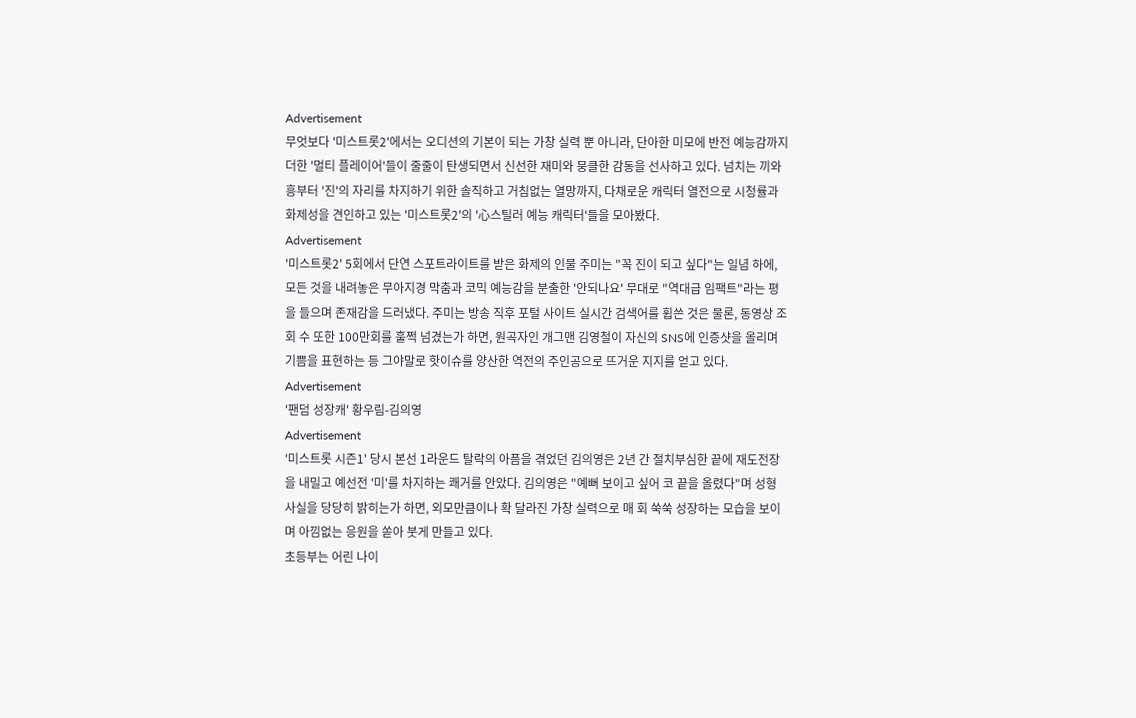Advertisement
무엇보다 '미스트롯2'에서는 오디션의 기본이 되는 가창 실력 뿐 아니라, 단아한 미모에 반전 예능감까지 더한 '멀티 플레이어'들이 줄줄이 탄생되면서 신선한 재미와 뭉클한 감동을 선사하고 있다. 넘치는 끼와 흥부터 '진'의 자리를 차지하기 위한 솔직하고 거침없는 열망까지, 다채로운 캐릭터 열전으로 시청률과 화제성을 견인하고 있는 '미스트롯2'의 '心스틸러 예능 캐릭터'들을 모아봤다.
Advertisement
'미스트롯2' 5회에서 단연 스포트라이트를 받은 화제의 인물 주미는 "꼭 진이 되고 싶다"는 일념 하에, 모든 것을 내려놓은 무아지경 막춤과 코믹 예능감을 분출한 '안되나요' 무대로 "역대급 임팩트"라는 평을 들으며 존재감을 드러냈다. 주미는 방송 직후 포털 사이트 실시간 검색어를 휩쓴 것은 물론, 동영상 조회 수 또한 100만회를 훌쩍 넘겼는가 하면, 원곡자인 개그맨 김영철이 자신의 SNS에 인증샷을 올리며 기쁨을 표현하는 등 그야말로 핫이슈를 양산한 역전의 주인공으로 뜨거운 지지를 얻고 있다.
Advertisement
'팬덤 성장캐' 황우림-김의영
Advertisement
'미스트롯 시즌1' 당시 본선 1라운드 탈락의 아픔을 겪었던 김의영은 2년 간 절치부심한 끝에 재도전장을 내밀고 예선전 '미'를 차지하는 쾌거를 안았다. 김의영은 "예뻐 보이고 싶어 코 끝을 올렸다"며 성형 사실을 당당히 밝히는가 하면, 외모만큼이나 확 달라진 가창 실력으로 매 회 쑥쑥 성장하는 모습을 보이며 아낌없는 응원을 쏟아 붓게 만들고 있다.
초등부는 어린 나이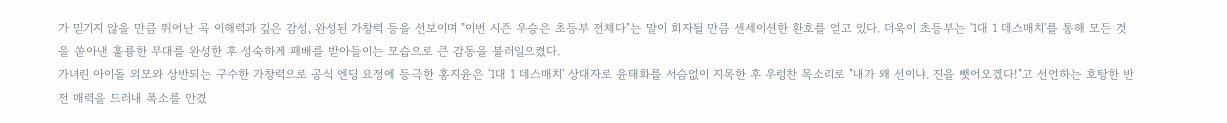가 믿기지 않을 만큼 뛰어난 곡 이해력과 깊은 감성, 완성된 가창력 등을 선보이며 "이번 시즌 우승은 초등부 전체다"는 말이 회자될 만큼 센세이션한 환호를 얻고 있다. 더욱이 초등부는 '1대 1 데스매치'를 통해 모든 것을 쏟아낸 훌륭한 무대를 완성한 후 성숙하게 패배를 받아들이는 모습으로 큰 감동을 불러일으켰다.
가녀린 아이돌 외모와 상반되는 구수한 가창력으로 공식 엔딩 요정에 등극한 홍지윤은 '1대 1 데스매치' 상대자로 윤태화를 서슴없이 지목한 후 우렁찬 목소리로 "내가 왜 선이냐. 진을 뺏어오겠다!"고 선언하는 호탕한 반전 매력을 드러내 폭소를 안겼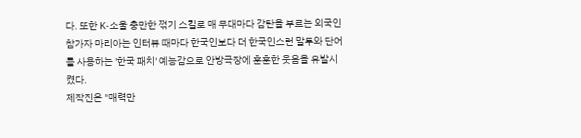다. 또한 K-소울 충만한 꺾기 스킬로 매 무대마다 감탄을 부르는 외국인 참가자 마리아는 인터뷰 때마다 한국인보다 더 한국인스런 말투와 단어를 사용하는 '한국 패치' 예능감으로 안방극장에 훈훈한 웃음을 유발시켰다.
제작진은 "매력만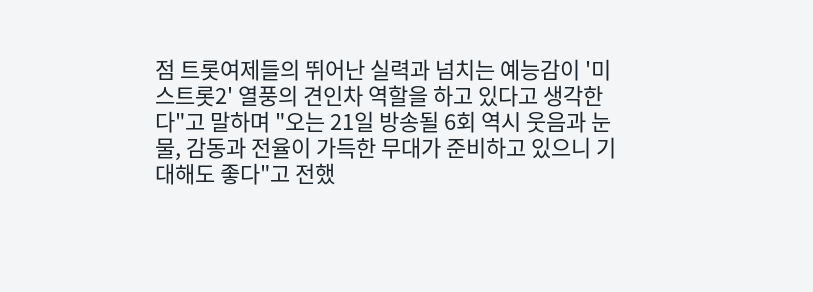점 트롯여제들의 뛰어난 실력과 넘치는 예능감이 '미스트롯2' 열풍의 견인차 역할을 하고 있다고 생각한다"고 말하며 "오는 21일 방송될 6회 역시 웃음과 눈물, 감동과 전율이 가득한 무대가 준비하고 있으니 기대해도 좋다"고 전했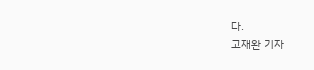다.
고재완 기자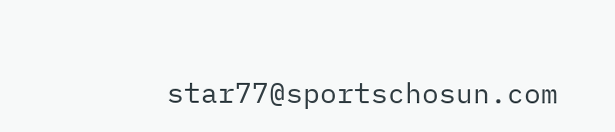star77@sportschosun.com